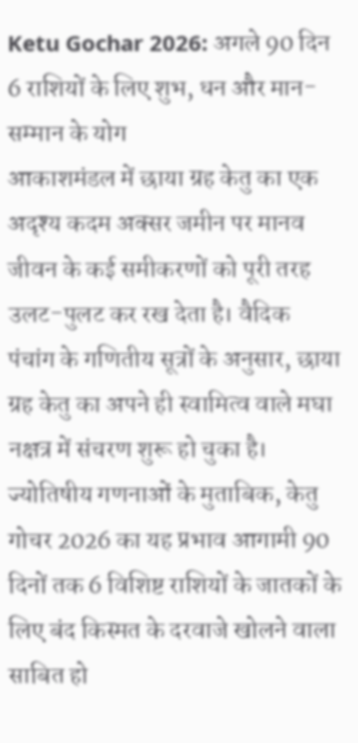Ketu Gochar 2026: अगले 90 दिन 6 राशियों के लिए शुभ, धन और मान-सम्मान के योग
आकाशमंडल में छाया ग्रह केतु का एक अदृश्य कदम अक्सर जमीन पर मानव जीवन के कई समीकरणों को पूरी तरह उलट-पुलट कर रख देता है। वैदिक पंचांग के गणितीय सूत्रों के अनुसार, छाया ग्रह केतु का अपने ही स्वामित्व वाले मघा नक्षत्र में संचरण शुरू हो चुका है। ज्योतिषीय गणनाओं के मुताबिक, केतु गोचर 2026 का यह प्रभाव आगामी 90 दिनों तक 6 विशिष्ट राशियों के जातकों के लिए बंद किस्मत के दरवाजे खोलने वाला साबित हो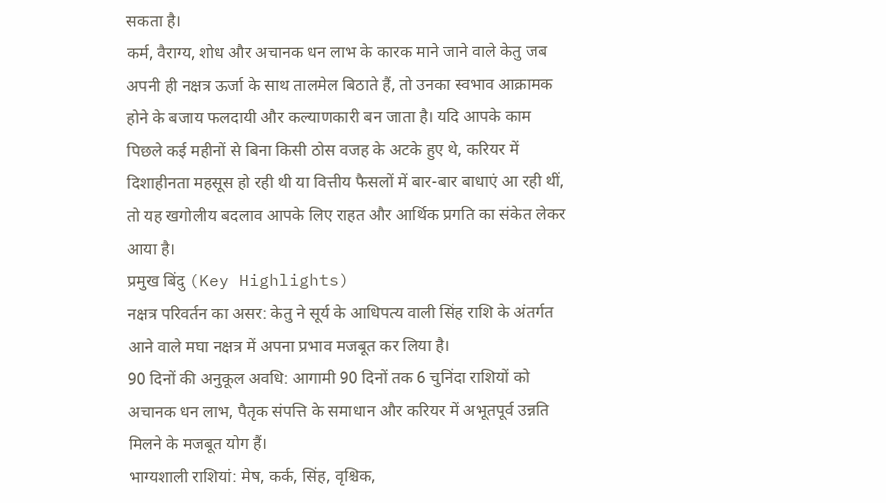सकता है।
कर्म, वैराग्य, शोध और अचानक धन लाभ के कारक माने जाने वाले केतु जब अपनी ही नक्षत्र ऊर्जा के साथ तालमेल बिठाते हैं, तो उनका स्वभाव आक्रामक होने के बजाय फलदायी और कल्याणकारी बन जाता है। यदि आपके काम पिछले कई महीनों से बिना किसी ठोस वजह के अटके हुए थे, करियर में दिशाहीनता महसूस हो रही थी या वित्तीय फैसलों में बार-बार बाधाएं आ रही थीं, तो यह खगोलीय बदलाव आपके लिए राहत और आर्थिक प्रगति का संकेत लेकर आया है।
प्रमुख बिंदु (Key Highlights)
नक्षत्र परिवर्तन का असर: केतु ने सूर्य के आधिपत्य वाली सिंह राशि के अंतर्गत आने वाले मघा नक्षत्र में अपना प्रभाव मजबूत कर लिया है।
90 दिनों की अनुकूल अवधि: आगामी 90 दिनों तक 6 चुनिंदा राशियों को अचानक धन लाभ, पैतृक संपत्ति के समाधान और करियर में अभूतपूर्व उन्नति मिलने के मजबूत योग हैं।
भाग्यशाली राशियां: मेष, कर्क, सिंह, वृश्चिक,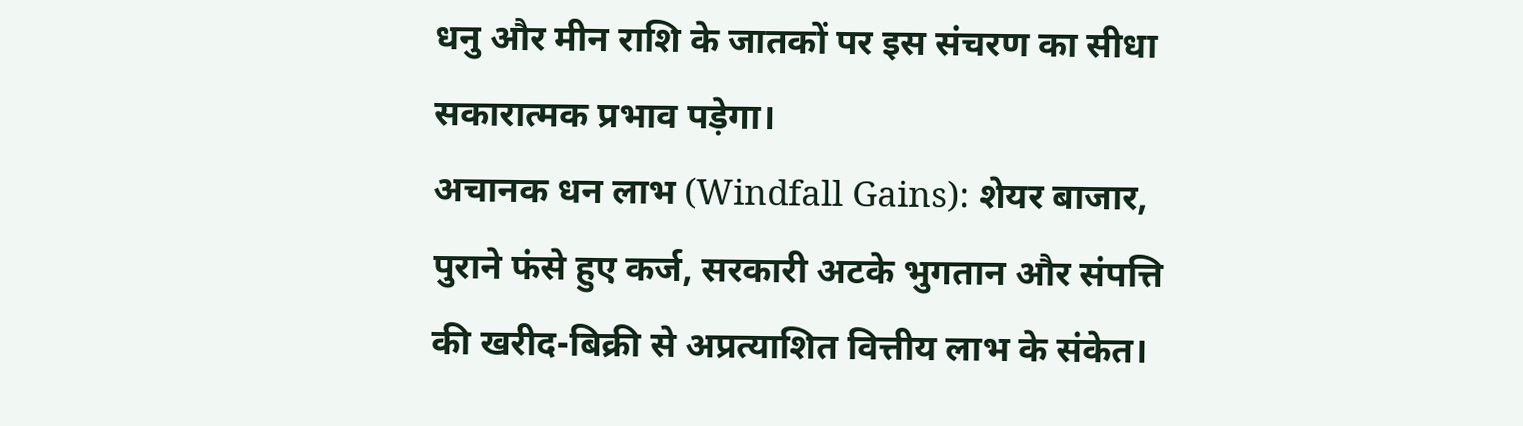धनु और मीन राशि के जातकों पर इस संचरण का सीधा सकारात्मक प्रभाव पड़ेगा।
अचानक धन लाभ (Windfall Gains): शेयर बाजार, पुराने फंसे हुए कर्ज, सरकारी अटके भुगतान और संपत्ति की खरीद-बिक्री से अप्रत्याशित वित्तीय लाभ के संकेत।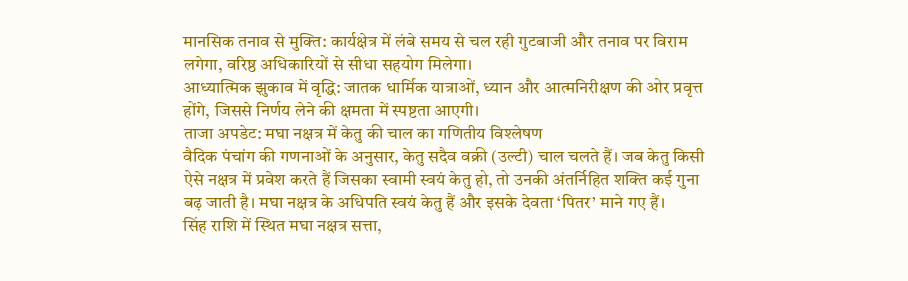मानसिक तनाव से मुक्ति: कार्यक्षेत्र में लंबे समय से चल रही गुटबाजी और तनाव पर विराम लगेगा, वरिष्ठ अधिकारियों से सीधा सहयोग मिलेगा।
आध्यात्मिक झुकाव में वृद्धि: जातक धार्मिक यात्राओं, ध्यान और आत्मनिरीक्षण की ओर प्रवृत्त होंगे, जिससे निर्णय लेने की क्षमता में स्पष्टता आएगी।
ताजा अपडेट: मघा नक्षत्र में केतु की चाल का गणितीय विश्लेषण
वैदिक पंचांग की गणनाओं के अनुसार, केतु सदैव वक्री (उल्टी) चाल चलते हैं। जब केतु किसी ऐसे नक्षत्र में प्रवेश करते हैं जिसका स्वामी स्वयं केतु हो, तो उनकी अंतर्निहित शक्ति कई गुना बढ़ जाती है। मघा नक्षत्र के अधिपति स्वयं केतु हैं और इसके देवता ‘पितर’ माने गए हैं।
सिंह राशि में स्थित मघा नक्षत्र सत्ता,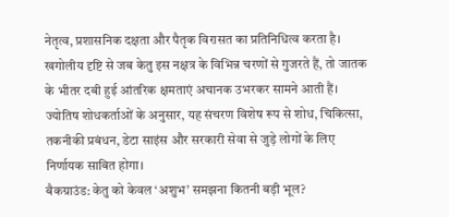नेतृत्व, प्रशासनिक दक्षता और पैतृक विरासत का प्रतिनिधित्व करता है। खगोलीय दृष्टि से जब केतु इस नक्षत्र के विभिन्न चरणों से गुजरते हैं, तो जातक के भीतर दबी हुई आंतरिक क्षमताएं अचानक उभरकर सामने आती हैं। ज्योतिष शोधकर्ताओं के अनुसार, यह संचरण विशेष रूप से शोध, चिकित्सा, तकनीकी प्रबंधन, डेटा साइंस और सरकारी सेवा से जुड़े लोगों के लिए निर्णायक साबित होगा।
बैकग्राउंड: केतु को केवल ‘अशुभ’ समझना कितनी बड़ी भूल?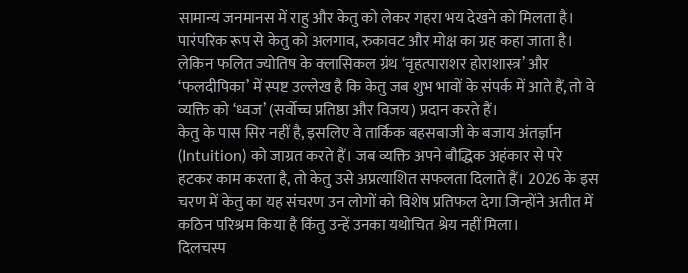सामान्य जनमानस में राहु और केतु को लेकर गहरा भय देखने को मिलता है। पारंपरिक रूप से केतु को अलगाव, रुकावट और मोक्ष का ग्रह कहा जाता है। लेकिन फलित ज्योतिष के क्लासिकल ग्रंथ ‘वृहत्पाराशर होराशास्त्र’ और ‘फलदीपिका’ में स्पष्ट उल्लेख है कि केतु जब शुभ भावों के संपर्क में आते हैं, तो वे व्यक्ति को ‘ध्वज’ (सर्वोच्च प्रतिष्ठा और विजय) प्रदान करते हैं।
केतु के पास सिर नहीं है, इसलिए वे तार्किक बहसबाजी के बजाय अंतर्ज्ञान (Intuition) को जाग्रत करते हैं। जब व्यक्ति अपने बौद्धिक अहंकार से परे हटकर काम करता है, तो केतु उसे अप्रत्याशित सफलता दिलाते हैं। 2026 के इस चरण में केतु का यह संचरण उन लोगों को विशेष प्रतिफल देगा जिन्होंने अतीत में कठिन परिश्रम किया है किंतु उन्हें उनका यथोचित श्रेय नहीं मिला।
दिलचस्प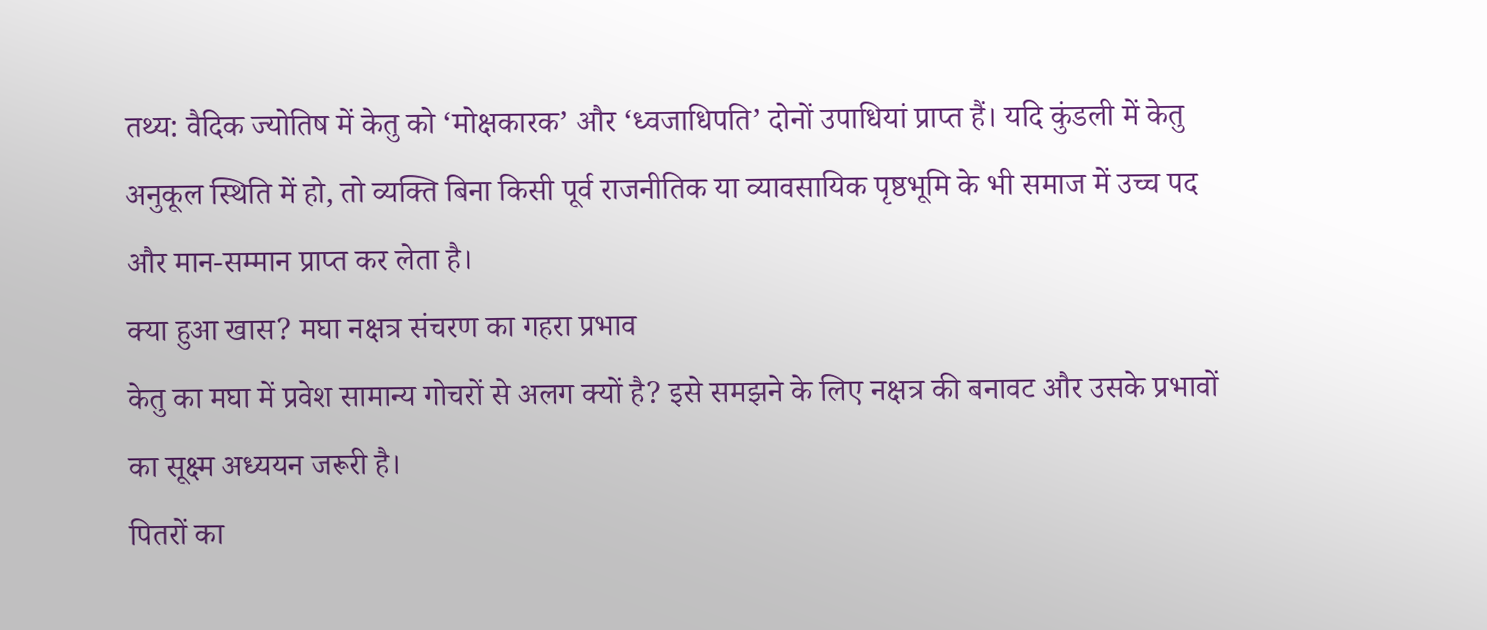तथ्य: वैदिक ज्योतिष में केतु को ‘मोक्षकारक’ और ‘ध्वजाधिपति’ दोनों उपाधियां प्राप्त हैं। यदि कुंडली में केतु अनुकूल स्थिति में हो, तो व्यक्ति बिना किसी पूर्व राजनीतिक या व्यावसायिक पृष्ठभूमि के भी समाज में उच्च पद और मान-सम्मान प्राप्त कर लेता है।
क्या हुआ खास? मघा नक्षत्र संचरण का गहरा प्रभाव
केतु का मघा में प्रवेश सामान्य गोचरों से अलग क्यों है? इसे समझने के लिए नक्षत्र की बनावट और उसके प्रभावों का सूक्ष्म अध्ययन जरूरी है।
पितरों का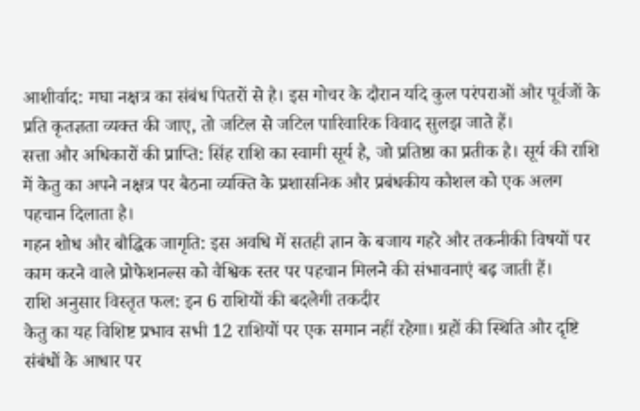आशीर्वाद: मघा नक्षत्र का संबंध पितरों से है। इस गोचर के दौरान यदि कुल परंपराओं और पूर्वजों के प्रति कृतज्ञता व्यक्त की जाए, तो जटिल से जटिल पारिवारिक विवाद सुलझ जाते हैं।
सत्ता और अधिकारों की प्राप्ति: सिंह राशि का स्वामी सूर्य है, जो प्रतिष्ठा का प्रतीक है। सूर्य की राशि में केतु का अपने नक्षत्र पर बैठना व्यक्ति के प्रशासनिक और प्रबंधकीय कौशल को एक अलग पहचान दिलाता है।
गहन शोध और बौद्धिक जागृति: इस अवधि में सतही ज्ञान के बजाय गहरे और तकनीकी विषयों पर काम करने वाले प्रोफेशनल्स को वैश्विक स्तर पर पहचान मिलने की संभावनाएं बढ़ जाती हैं।
राशि अनुसार विस्तृत फल: इन 6 राशियों की बदलेगी तकदीर
केतु का यह विशिष्ट प्रभाव सभी 12 राशियों पर एक समान नहीं रहेगा। ग्रहों की स्थिति और दृष्टि संबंधों के आधार पर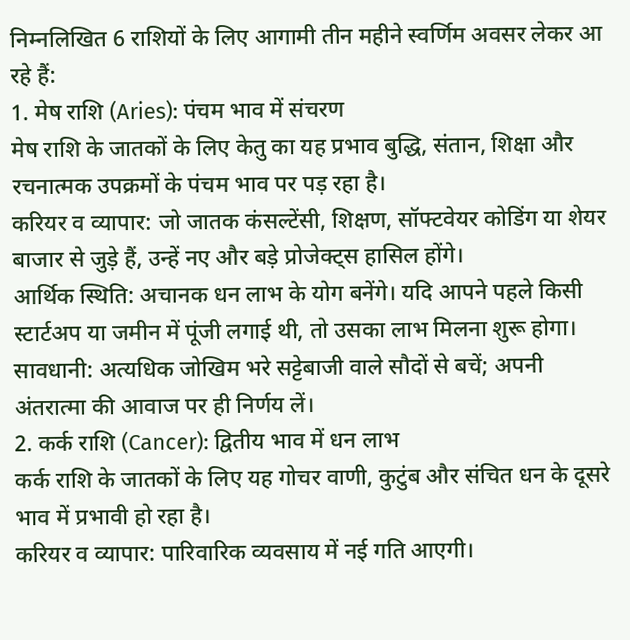निम्नलिखित 6 राशियों के लिए आगामी तीन महीने स्वर्णिम अवसर लेकर आ रहे हैं:
1. मेष राशि (Aries): पंचम भाव में संचरण
मेष राशि के जातकों के लिए केतु का यह प्रभाव बुद्धि, संतान, शिक्षा और रचनात्मक उपक्रमों के पंचम भाव पर पड़ रहा है।
करियर व व्यापार: जो जातक कंसल्टेंसी, शिक्षण, सॉफ्टवेयर कोडिंग या शेयर बाजार से जुड़े हैं, उन्हें नए और बड़े प्रोजेक्ट्स हासिल होंगे।
आर्थिक स्थिति: अचानक धन लाभ के योग बनेंगे। यदि आपने पहले किसी स्टार्टअप या जमीन में पूंजी लगाई थी, तो उसका लाभ मिलना शुरू होगा।
सावधानी: अत्यधिक जोखिम भरे सट्टेबाजी वाले सौदों से बचें; अपनी अंतरात्मा की आवाज पर ही निर्णय लें।
2. कर्क राशि (Cancer): द्वितीय भाव में धन लाभ
कर्क राशि के जातकों के लिए यह गोचर वाणी, कुटुंब और संचित धन के दूसरे भाव में प्रभावी हो रहा है।
करियर व व्यापार: पारिवारिक व्यवसाय में नई गति आएगी।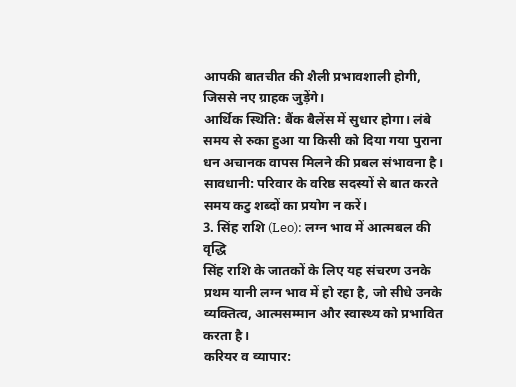आपकी बातचीत की शैली प्रभावशाली होगी, जिससे नए ग्राहक जुड़ेंगे।
आर्थिक स्थिति: बैंक बैलेंस में सुधार होगा। लंबे समय से रुका हुआ या किसी को दिया गया पुराना धन अचानक वापस मिलने की प्रबल संभावना है।
सावधानी: परिवार के वरिष्ठ सदस्यों से बात करते समय कटु शब्दों का प्रयोग न करें।
3. सिंह राशि (Leo): लग्न भाव में आत्मबल की वृद्धि
सिंह राशि के जातकों के लिए यह संचरण उनके प्रथम यानी लग्न भाव में हो रहा है, जो सीधे उनके व्यक्तित्व, आत्मसम्मान और स्वास्थ्य को प्रभावित करता है।
करियर व व्यापार: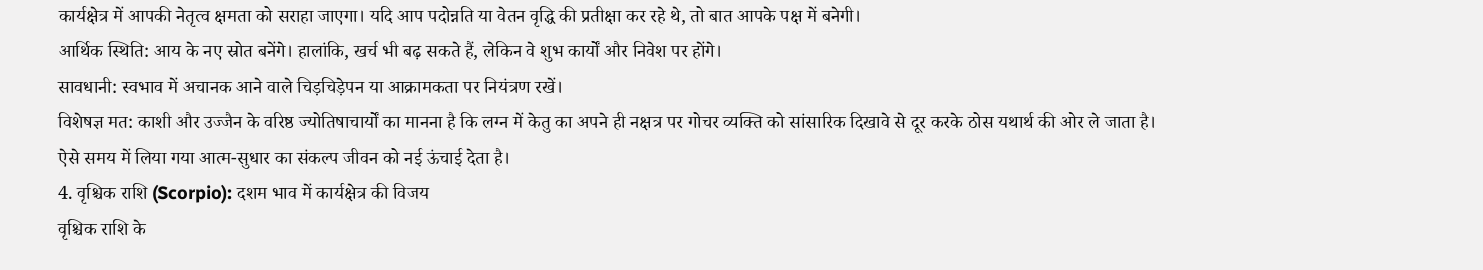कार्यक्षेत्र में आपकी नेतृत्व क्षमता को सराहा जाएगा। यदि आप पदोन्नति या वेतन वृद्धि की प्रतीक्षा कर रहे थे, तो बात आपके पक्ष में बनेगी।
आर्थिक स्थिति: आय के नए स्रोत बनेंगे। हालांकि, खर्च भी बढ़ सकते हैं, लेकिन वे शुभ कार्यों और निवेश पर होंगे।
सावधानी: स्वभाव में अचानक आने वाले चिड़चिड़ेपन या आक्रामकता पर नियंत्रण रखें।
विशेषज्ञ मत: काशी और उज्जैन के वरिष्ठ ज्योतिषाचार्यों का मानना है कि लग्न में केतु का अपने ही नक्षत्र पर गोचर व्यक्ति को सांसारिक दिखावे से दूर करके ठोस यथार्थ की ओर ले जाता है। ऐसे समय में लिया गया आत्म-सुधार का संकल्प जीवन को नई ऊंचाई देता है।
4. वृश्चिक राशि (Scorpio): दशम भाव में कार्यक्षेत्र की विजय
वृश्चिक राशि के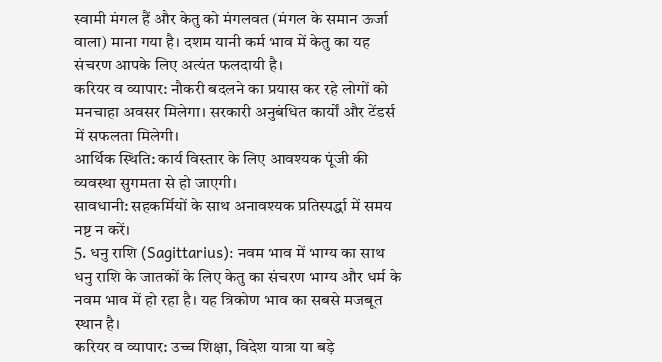स्वामी मंगल हैं और केतु को मंगलवत (मंगल के समान ऊर्जा वाला) माना गया है। दशम यानी कर्म भाव में केतु का यह संचरण आपके लिए अत्यंत फलदायी है।
करियर व व्यापार: नौकरी बदलने का प्रयास कर रहे लोगों को मनचाहा अवसर मिलेगा। सरकारी अनुबंधित कार्यों और टेंडर्स में सफलता मिलेगी।
आर्थिक स्थिति: कार्य विस्तार के लिए आवश्यक पूंजी की व्यवस्था सुगमता से हो जाएगी।
सावधानी: सहकर्मियों के साथ अनावश्यक प्रतिस्पर्द्धा में समय नष्ट न करें।
5. धनु राशि (Sagittarius): नवम भाव में भाग्य का साथ
धनु राशि के जातकों के लिए केतु का संचरण भाग्य और धर्म के नवम भाव में हो रहा है। यह त्रिकोण भाव का सबसे मजबूत स्थान है।
करियर व व्यापार: उच्च शिक्षा, विदेश यात्रा या बड़े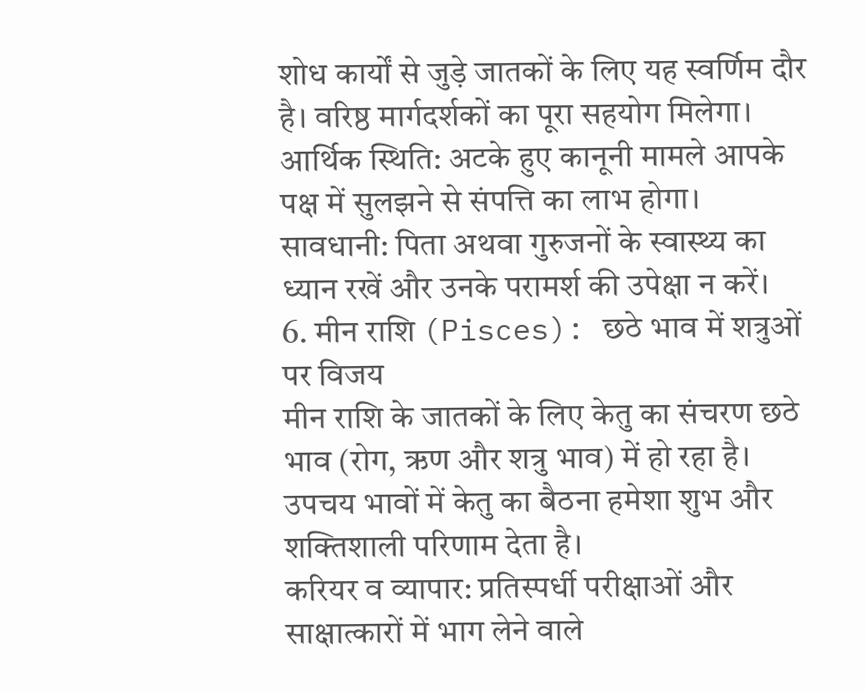शोध कार्यों से जुड़े जातकों के लिए यह स्वर्णिम दौर है। वरिष्ठ मार्गदर्शकों का पूरा सहयोग मिलेगा।
आर्थिक स्थिति: अटके हुए कानूनी मामले आपके पक्ष में सुलझने से संपत्ति का लाभ होगा।
सावधानी: पिता अथवा गुरुजनों के स्वास्थ्य का ध्यान रखें और उनके परामर्श की उपेक्षा न करें।
6. मीन राशि (Pisces): छठे भाव में शत्रुओं पर विजय
मीन राशि के जातकों के लिए केतु का संचरण छठे भाव (रोग, ऋण और शत्रु भाव) में हो रहा है। उपचय भावों में केतु का बैठना हमेशा शुभ और शक्तिशाली परिणाम देता है।
करियर व व्यापार: प्रतिस्पर्धी परीक्षाओं और साक्षात्कारों में भाग लेने वाले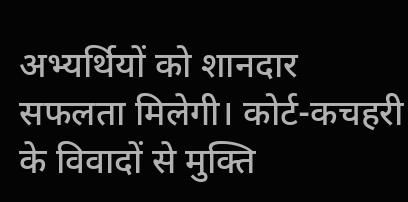अभ्यर्थियों को शानदार सफलता मिलेगी। कोर्ट-कचहरी के विवादों से मुक्ति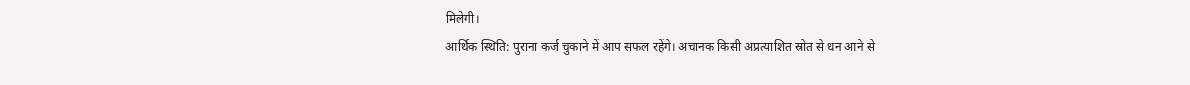मिलेगी।
आर्थिक स्थिति: पुराना कर्ज चुकाने में आप सफल रहेंगे। अचानक किसी अप्रत्याशित स्रोत से धन आने से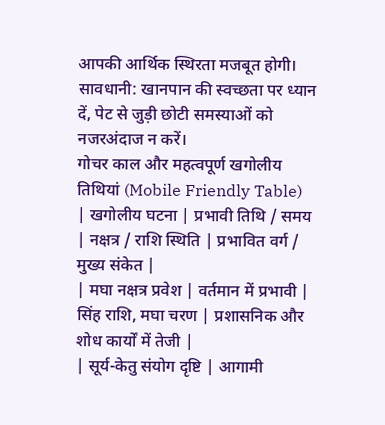आपकी आर्थिक स्थिरता मजबूत होगी।
सावधानी: खानपान की स्वच्छता पर ध्यान दें, पेट से जुड़ी छोटी समस्याओं को नजरअंदाज न करें।
गोचर काल और महत्वपूर्ण खगोलीय तिथियां (Mobile Friendly Table)
| खगोलीय घटना | प्रभावी तिथि / समय | नक्षत्र / राशि स्थिति | प्रभावित वर्ग / मुख्य संकेत |
| मघा नक्षत्र प्रवेश | वर्तमान में प्रभावी | सिंह राशि, मघा चरण | प्रशासनिक और शोध कार्यों में तेजी |
| सूर्य-केतु संयोग दृष्टि | आगामी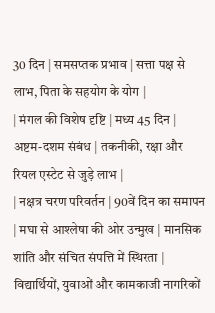30 दिन | समसप्तक प्रभाव | सत्ता पक्ष से लाभ, पिता के सहयोग के योग |
| मंगल की विशेष दृष्टि | मध्य 45 दिन | अष्टम-दशम संबंध | तकनीकी, रक्षा और रियल एस्टेट से जुड़े लाभ |
| नक्षत्र चरण परिवर्तन | 90वें दिन का समापन | मघा से आश्लेषा की ओर उन्मुख | मानसिक शांति और संचित संपत्ति में स्थिरता |
विद्यार्थियों, युवाओं और कामकाजी नागरिकों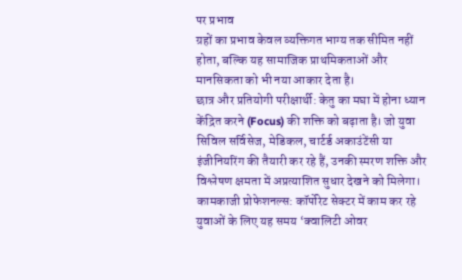पर प्रभाव
ग्रहों का प्रभाव केवल व्यक्तिगत भाग्य तक सीमित नहीं होता, बल्कि यह सामाजिक प्राथमिकताओं और मानसिकता को भी नया आकार देता है।
छात्र और प्रतियोगी परीक्षार्थी: केतु का मघा में होना ध्यान केंद्रित करने (Focus) की शक्ति को बढ़ाता है। जो युवा सिविल सर्विसेज, मेडिकल, चार्टर्ड अकाउंटेंसी या इंजीनियरिंग की तैयारी कर रहे हैं, उनकी स्मरण शक्ति और विश्लेषण क्षमता में अप्रत्याशित सुधार देखने को मिलेगा।
कामकाजी प्रोफेशनल्स: कॉर्पोरेट सेक्टर में काम कर रहे युवाओं के लिए यह समय ‘क्वालिटी ओवर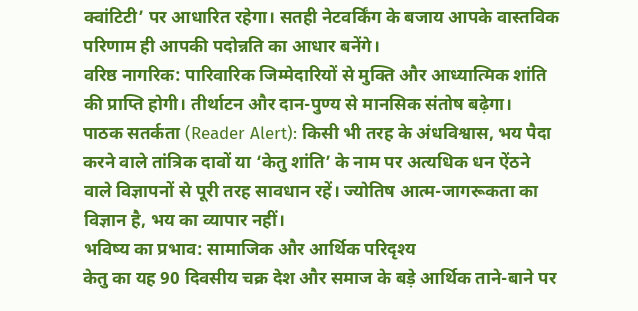क्वांटिटी’ पर आधारित रहेगा। सतही नेटवर्किंग के बजाय आपके वास्तविक परिणाम ही आपकी पदोन्नति का आधार बनेंगे।
वरिष्ठ नागरिक: पारिवारिक जिम्मेदारियों से मुक्ति और आध्यात्मिक शांति की प्राप्ति होगी। तीर्थाटन और दान-पुण्य से मानसिक संतोष बढ़ेगा।
पाठक सतर्कता (Reader Alert): किसी भी तरह के अंधविश्वास, भय पैदा करने वाले तांत्रिक दावों या ‘केतु शांति’ के नाम पर अत्यधिक धन ऐंठने वाले विज्ञापनों से पूरी तरह सावधान रहें। ज्योतिष आत्म-जागरूकता का विज्ञान है, भय का व्यापार नहीं।
भविष्य का प्रभाव: सामाजिक और आर्थिक परिदृश्य
केतु का यह 90 दिवसीय चक्र देश और समाज के बड़े आर्थिक ताने-बाने पर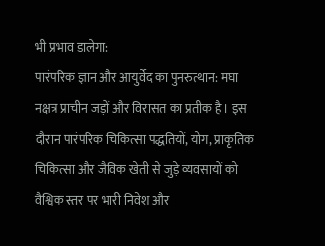भी प्रभाव डालेगा:
पारंपरिक ज्ञान और आयुर्वेद का पुनरुत्थान: मघा नक्षत्र प्राचीन जड़ों और विरासत का प्रतीक है। इस दौरान पारंपरिक चिकित्सा पद्धतियों, योग, प्राकृतिक चिकित्सा और जैविक खेती से जुड़े व्यवसायों को वैश्विक स्तर पर भारी निवेश और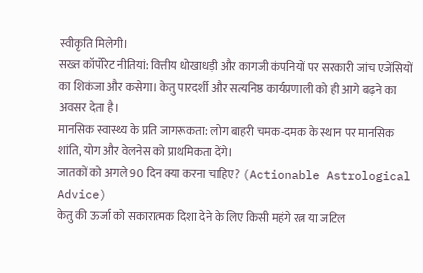स्वीकृति मिलेगी।
सख्त कॉर्पोरेट नीतियां: वित्तीय धोखाधड़ी और कागजी कंपनियों पर सरकारी जांच एजेंसियों का शिकंजा और कसेगा। केतु पारदर्शी और सत्यनिष्ठ कार्यप्रणाली को ही आगे बढ़ने का अवसर देता है।
मानसिक स्वास्थ्य के प्रति जागरूकता: लोग बाहरी चमक-दमक के स्थान पर मानसिक शांति, योग और वेलनेस को प्राथमिकता देंगे।
जातकों को अगले 90 दिन क्या करना चाहिए? (Actionable Astrological Advice)
केतु की ऊर्जा को सकारात्मक दिशा देने के लिए किसी महंगे रत्न या जटिल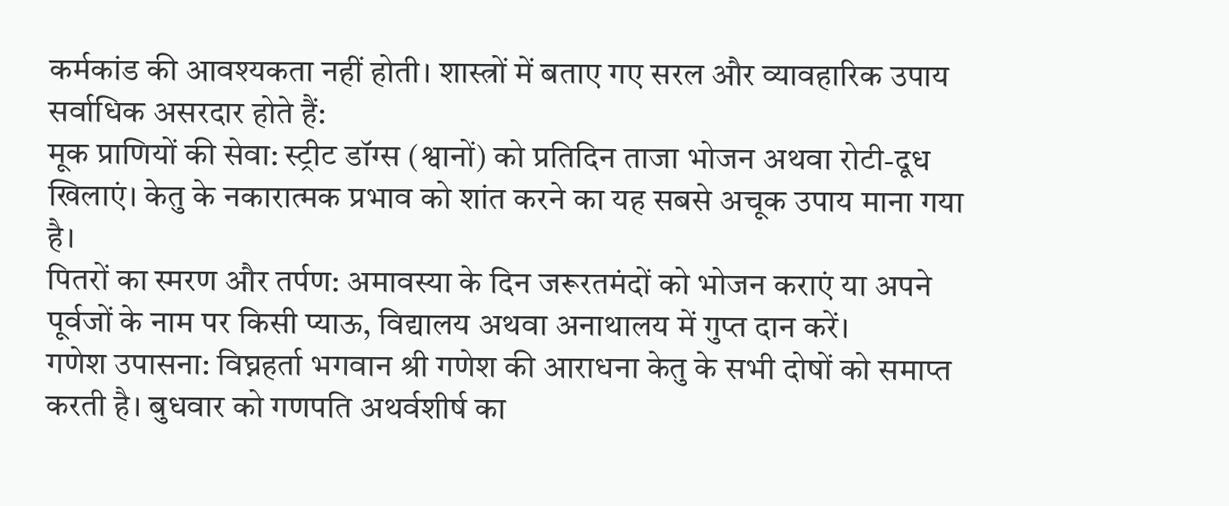कर्मकांड की आवश्यकता नहीं होती। शास्त्रों में बताए गए सरल और व्यावहारिक उपाय सर्वाधिक असरदार होते हैं:
मूक प्राणियों की सेवा: स्ट्रीट डॉग्स (श्वानों) को प्रतिदिन ताजा भोजन अथवा रोटी-दूध खिलाएं। केतु के नकारात्मक प्रभाव को शांत करने का यह सबसे अचूक उपाय माना गया है।
पितरों का स्मरण और तर्पण: अमावस्या के दिन जरूरतमंदों को भोजन कराएं या अपने पूर्वजों के नाम पर किसी प्याऊ, विद्यालय अथवा अनाथालय में गुप्त दान करें।
गणेश उपासना: विघ्नहर्ता भगवान श्री गणेश की आराधना केतु के सभी दोषों को समाप्त करती है। बुधवार को गणपति अथर्वशीर्ष का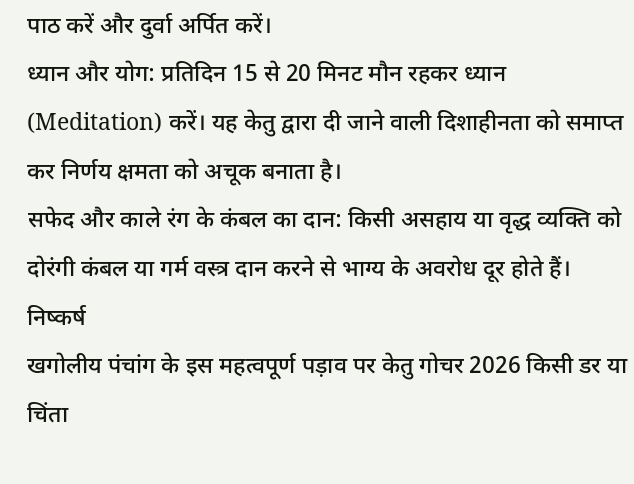पाठ करें और दुर्वा अर्पित करें।
ध्यान और योग: प्रतिदिन 15 से 20 मिनट मौन रहकर ध्यान (Meditation) करें। यह केतु द्वारा दी जाने वाली दिशाहीनता को समाप्त कर निर्णय क्षमता को अचूक बनाता है।
सफेद और काले रंग के कंबल का दान: किसी असहाय या वृद्ध व्यक्ति को दोरंगी कंबल या गर्म वस्त्र दान करने से भाग्य के अवरोध दूर होते हैं।
निष्कर्ष
खगोलीय पंचांग के इस महत्वपूर्ण पड़ाव पर केतु गोचर 2026 किसी डर या चिंता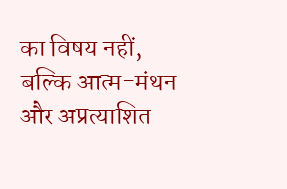का विषय नहीं, बल्कि आत्म-मंथन और अप्रत्याशित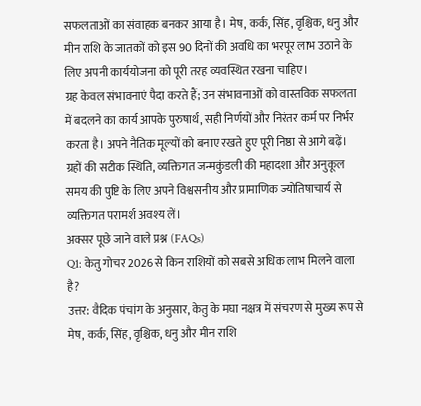सफलताओं का संवाहक बनकर आया है। मेष, कर्क, सिंह, वृश्चिक, धनु और मीन राशि के जातकों को इस 90 दिनों की अवधि का भरपूर लाभ उठाने के लिए अपनी कार्ययोजना को पूरी तरह व्यवस्थित रखना चाहिए।
ग्रह केवल संभावनाएं पैदा करते हैं; उन संभावनाओं को वास्तविक सफलता में बदलने का कार्य आपके पुरुषार्थ, सही निर्णयों और निरंतर कर्म पर निर्भर करता है। अपने नैतिक मूल्यों को बनाए रखते हुए पूरी निष्ठा से आगे बढ़ें।
ग्रहों की सटीक स्थिति, व्यक्तिगत जन्मकुंडली की महादशा और अनुकूल समय की पुष्टि के लिए अपने विश्वसनीय और प्रामाणिक ज्योतिषाचार्य से व्यक्तिगत परामर्श अवश्य लें।
अक्सर पूछे जाने वाले प्रश्न (FAQs)
Q1: केतु गोचर 2026 से किन राशियों को सबसे अधिक लाभ मिलने वाला है?
उत्तर: वैदिक पंचांग के अनुसार, केतु के मघा नक्षत्र में संचरण से मुख्य रूप से मेष, कर्क, सिंह, वृश्चिक, धनु और मीन राशि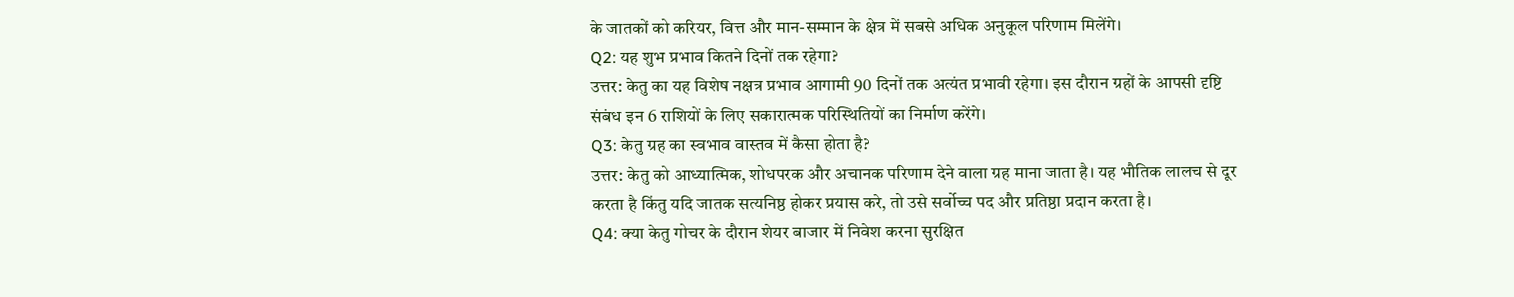के जातकों को करियर, वित्त और मान-सम्मान के क्षेत्र में सबसे अधिक अनुकूल परिणाम मिलेंगे।
Q2: यह शुभ प्रभाव कितने दिनों तक रहेगा?
उत्तर: केतु का यह विशेष नक्षत्र प्रभाव आगामी 90 दिनों तक अत्यंत प्रभावी रहेगा। इस दौरान ग्रहों के आपसी दृष्टि संबंध इन 6 राशियों के लिए सकारात्मक परिस्थितियों का निर्माण करेंगे।
Q3: केतु ग्रह का स्वभाव वास्तव में कैसा होता है?
उत्तर: केतु को आध्यात्मिक, शोधपरक और अचानक परिणाम देने वाला ग्रह माना जाता है। यह भौतिक लालच से दूर करता है किंतु यदि जातक सत्यनिष्ठ होकर प्रयास करे, तो उसे सर्वोच्च पद और प्रतिष्ठा प्रदान करता है।
Q4: क्या केतु गोचर के दौरान शेयर बाजार में निवेश करना सुरक्षित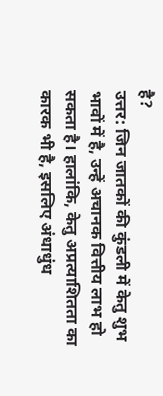है?
उत्तर: जिन जातकों की कुंडली में केतु शुभ भावों में है, उन्हें अचानक वित्तीय लाभ हो सकता है। हालांकि, केतु अप्रत्याशितता का कारक भी है, इसलिए अंधाधुंध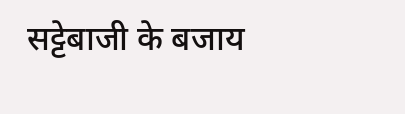सट्टेबाजी के बजाय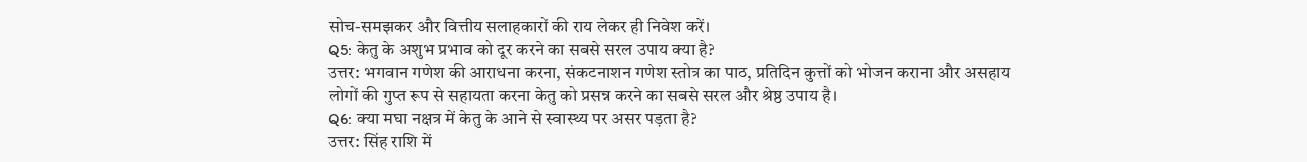सोच-समझकर और वित्तीय सलाहकारों की राय लेकर ही निवेश करें।
Q5: केतु के अशुभ प्रभाव को दूर करने का सबसे सरल उपाय क्या है?
उत्तर: भगवान गणेश की आराधना करना, संकटनाशन गणेश स्तोत्र का पाठ, प्रतिदिन कुत्तों को भोजन कराना और असहाय लोगों की गुप्त रूप से सहायता करना केतु को प्रसन्न करने का सबसे सरल और श्रेष्ठ उपाय है।
Q6: क्या मघा नक्षत्र में केतु के आने से स्वास्थ्य पर असर पड़ता है?
उत्तर: सिंह राशि में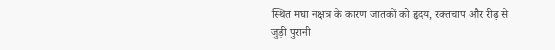स्थित मघा नक्षत्र के कारण जातकों को हृदय, रक्तचाप और रीढ़ से जुड़ी पुरानी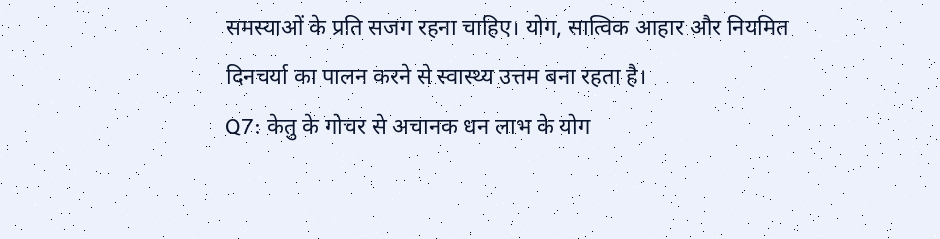समस्याओं के प्रति सजग रहना चाहिए। योग, सात्विक आहार और नियमित दिनचर्या का पालन करने से स्वास्थ्य उत्तम बना रहता है।
Q7: केतु के गोचर से अचानक धन लाभ के योग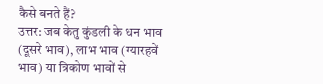कैसे बनते हैं?
उत्तर: जब केतु कुंडली के धन भाव (दूसरे भाव), लाभ भाव (ग्यारहवें भाव) या त्रिकोण भावों से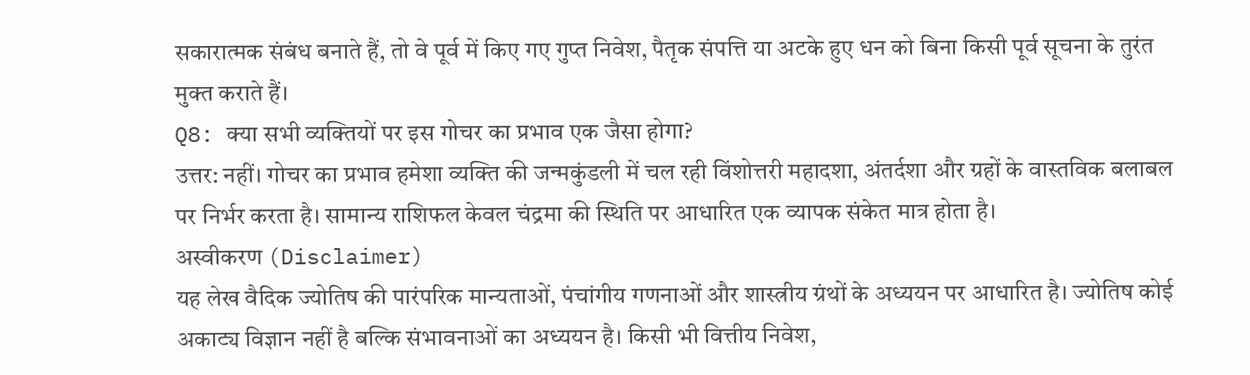सकारात्मक संबंध बनाते हैं, तो वे पूर्व में किए गए गुप्त निवेश, पैतृक संपत्ति या अटके हुए धन को बिना किसी पूर्व सूचना के तुरंत मुक्त कराते हैं।
Q8: क्या सभी व्यक्तियों पर इस गोचर का प्रभाव एक जैसा होगा?
उत्तर: नहीं। गोचर का प्रभाव हमेशा व्यक्ति की जन्मकुंडली में चल रही विंशोत्तरी महादशा, अंतर्दशा और ग्रहों के वास्तविक बलाबल पर निर्भर करता है। सामान्य राशिफल केवल चंद्रमा की स्थिति पर आधारित एक व्यापक संकेत मात्र होता है।
अस्वीकरण (Disclaimer)
यह लेख वैदिक ज्योतिष की पारंपरिक मान्यताओं, पंचांगीय गणनाओं और शास्त्रीय ग्रंथों के अध्ययन पर आधारित है। ज्योतिष कोई अकाट्य विज्ञान नहीं है बल्कि संभावनाओं का अध्ययन है। किसी भी वित्तीय निवेश,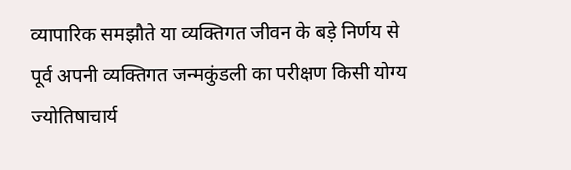व्यापारिक समझौते या व्यक्तिगत जीवन के बड़े निर्णय से पूर्व अपनी व्यक्तिगत जन्मकुंडली का परीक्षण किसी योग्य ज्योतिषाचार्य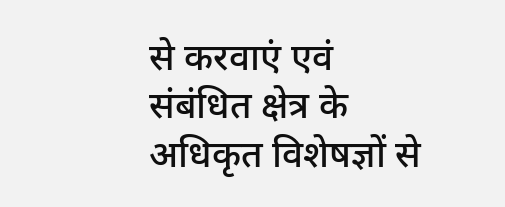से करवाएं एवं संबंधित क्षेत्र के अधिकृत विशेषज्ञों से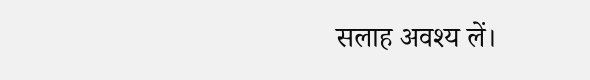सलाह अवश्य लें।